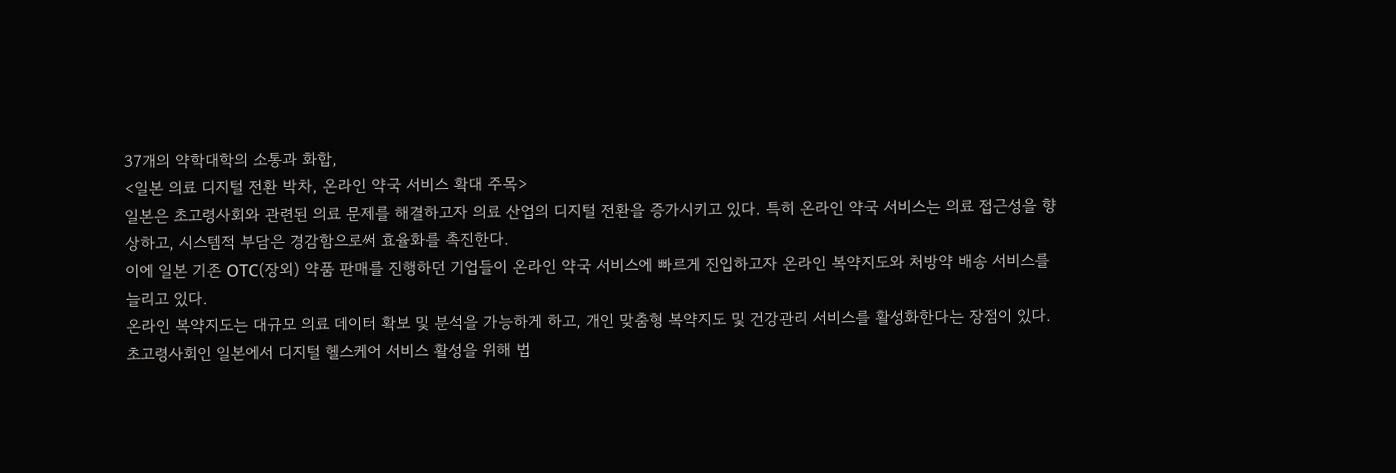37개의 약학대학의 소통과 화합,
<일본 의료 디지털 전환 박차, 온라인 약국 서비스 확대 주목>
일본은 초고령사회와 관련된 의료 문제를 해결하고자 의료 산업의 디지털 전환을 증가시키고 있다. 특히 온라인 약국 서비스는 의료 접근성을 향상하고, 시스템적 부담은 경감함으로써 효율화를 촉진한다.
이에 일본 기존 OTC(장외) 약품 판매를 진행하던 기업들이 온라인 약국 서비스에 빠르게 진입하고자 온라인 복약지도와 처방약 배송 서비스를 늘리고 있다.
온라인 복약지도는 대규모 의료 데이터 확보 및 분석을 가능하게 하고, 개인 맞춤형 복약지도 및 건강관리 서비스를 활성화한다는 장점이 있다.
초고령사회인 일본에서 디지털 헬스케어 서비스 활성을 위해 법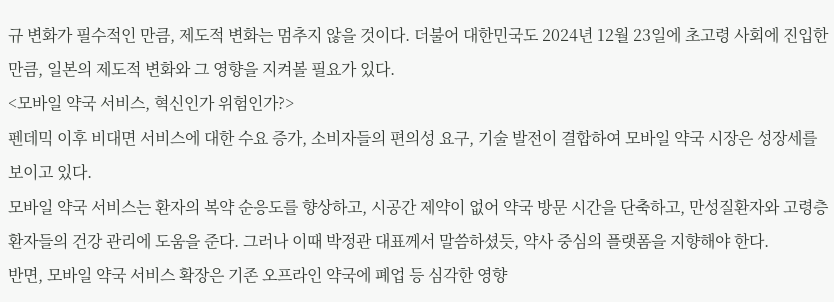규 변화가 필수적인 만큼, 제도적 변화는 멈추지 않을 것이다. 더불어 대한민국도 2024년 12월 23일에 초고령 사회에 진입한 만큼, 일본의 제도적 변화와 그 영향을 지켜볼 필요가 있다.
<모바일 약국 서비스, 혁신인가 위험인가?>
펜데믹 이후 비대면 서비스에 대한 수요 증가, 소비자들의 편의성 요구, 기술 발전이 결합하여 모바일 약국 시장은 성장세를 보이고 있다.
모바일 약국 서비스는 환자의 복약 순응도를 향상하고, 시공간 제약이 없어 약국 방문 시간을 단축하고, 만성질환자와 고령층 환자들의 건강 관리에 도움을 준다. 그러나 이때 박정관 대표께서 말씀하셨듯, 약사 중심의 플랫폼을 지향해야 한다.
반면, 모바일 약국 서비스 확장은 기존 오프라인 약국에 폐업 등 심각한 영향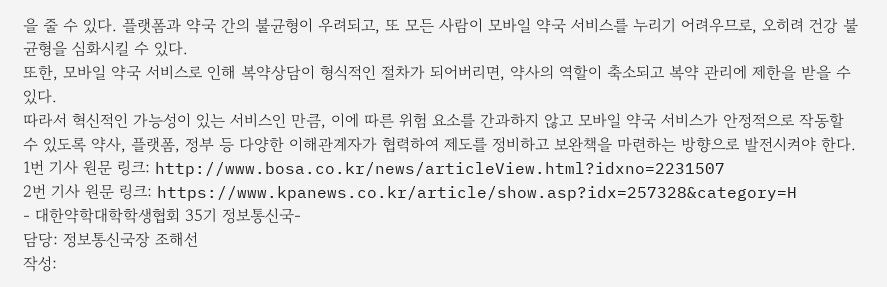을 줄 수 있다. 플랫폼과 약국 간의 불균형이 우려되고, 또 모든 사람이 모바일 약국 서비스를 누리기 어려우므로, 오히려 건강 불균형을 심화시킬 수 있다.
또한, 모바일 약국 서비스로 인해 복약상담이 형식적인 절차가 되어버리면, 약사의 역할이 축소되고 복약 관리에 제한을 받을 수 있다.
따라서 혁신적인 가능성이 있는 서비스인 만큼, 이에 따른 위험 요소를 간과하지 않고 모바일 약국 서비스가 안정적으로 작동할 수 있도록 약사, 플랫폼, 정부 등 다양한 이해관계자가 협력하여 제도를 정비하고 보완책을 마련하는 방향으로 발전시켜야 한다.
1번 기사 원문 링크: http://www.bosa.co.kr/news/articleView.html?idxno=2231507
2번 기사 원문 링크: https://www.kpanews.co.kr/article/show.asp?idx=257328&category=H
- 대한약학대학학생협회 35기 정보통신국-
담당: 정보통신국장 조해선
작성: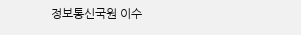정보통신국원 이수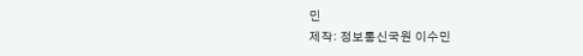민
제작: 정보통신국원 이수민